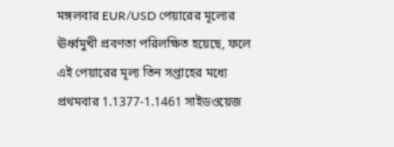মঙ্গলবার EUR/USD পেয়ারের মূল্যের ঊর্ধ্বমুখী প্রবণতা পরিলক্ষিত হয়েছে, ফলে এই পেয়ারের মূল্য তিন সপ্তাহের মধ্যে প্রথমবার 1.1377-1.1461 সাইডওয়েজ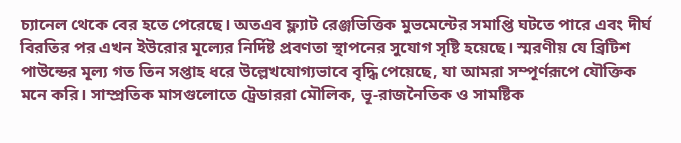চ্যানেল থেকে বের হতে পেরেছে। অতএব ফ্ল্যাট রেঞ্জভিত্তিক মুভমেন্টের সমাপ্তি ঘটতে পারে এবং দীর্ঘ বিরতির পর এখন ইউরোর মূল্যের নির্দিষ্ট প্রবণতা স্থাপনের সুযোগ সৃষ্টি হয়েছে। স্মরণীয় যে ব্রিটিশ পাউন্ডের মূল্য গত তিন সপ্তাহ ধরে উল্লেখযোগ্যভাবে বৃদ্ধি পেয়েছে, যা আমরা সম্পূর্ণরূপে যৌক্তিক মনে করি। সাম্প্রতিক মাসগুলোতে ট্রেডাররা মৌলিক, ভূ-রাজনৈতিক ও সামষ্টিক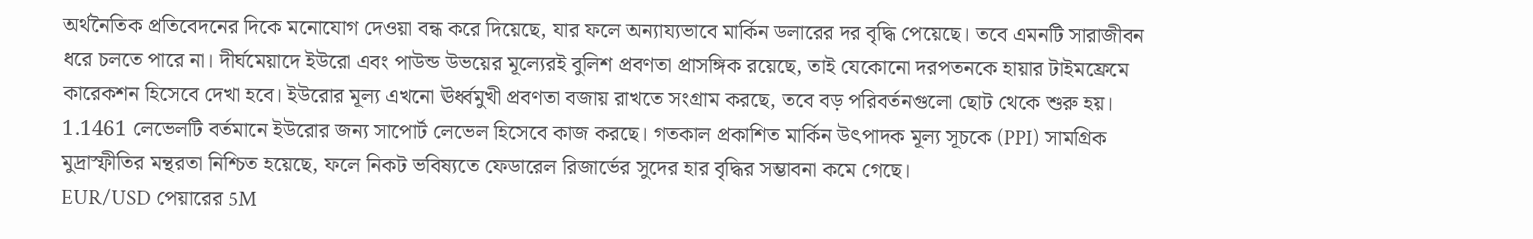অর্থনৈতিক প্রতিবেদনের দিকে মনোযোগ দেওয়া বন্ধ করে দিয়েছে, যার ফলে অন্যায্যভাবে মার্কিন ডলারের দর বৃদ্ধি পেয়েছে। তবে এমনটি সারাজীবন ধরে চলতে পারে না। দীর্ঘমেয়াদে ইউরো এবং পাউন্ড উভয়ের মূল্যেরই বুলিশ প্রবণতা প্রাসঙ্গিক রয়েছে, তাই যেকোনো দরপতনকে হায়ার টাইমফ্রেমে কারেকশন হিসেবে দেখা হবে। ইউরোর মূল্য এখনো ঊর্ধ্বমুখী প্রবণতা বজায় রাখতে সংগ্রাম করছে, তবে বড় পরিবর্তনগুলো ছোট থেকে শুরু হয়। 1.1461 লেভেলটি বর্তমানে ইউরোর জন্য সাপোর্ট লেভেল হিসেবে কাজ করছে। গতকাল প্রকাশিত মার্কিন উৎপাদক মূল্য সূচকে (PPI) সামগ্রিক মুদ্রাস্ফীতির মন্থরতা নিশ্চিত হয়েছে, ফলে নিকট ভবিষ্যতে ফেডারেল রিজার্ভের সুদের হার বৃদ্ধির সম্ভাবনা কমে গেছে।
EUR/USD পেয়ারের 5M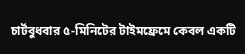চার্টবুধবার ৫-মিনিটের টাইমফ্রেমে কেবল একটি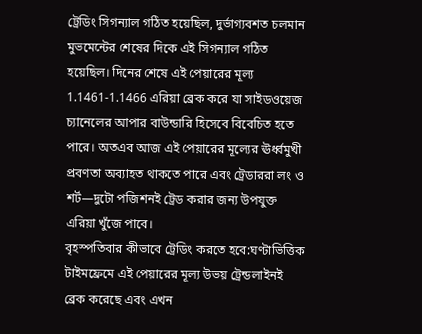ট্রেডিং সিগন্যাল গঠিত হয়েছিল, দুর্ভাগ্যবশত চলমান মুভমেন্টের শেষের দিকে এই সিগন্যাল গঠিত হয়েছিল। দিনের শেষে এই পেয়ারের মূল্য 1.1461-1.1466 এরিয়া ব্রেক করে যা সাইডওয়েজ চ্যানেলের আপার বাউন্ডারি হিসেবে বিবেচিত হতে পারে। অতএব আজ এই পেয়ারের মূল্যের ঊর্ধ্বমুখী প্রবণতা অব্যাহত থাকতে পারে এবং ট্রেডাররা লং ও শর্ট—দুটো পজিশনই ট্রেড করার জন্য উপযুক্ত এরিয়া খুঁজে পাবে।
বৃহস্পতিবার কীভাবে ট্রেডিং করতে হবে:ঘণ্টাভিত্তিক টাইমফ্রেমে এই পেয়ারের মূল্য উভয় ট্রেন্ডলাইনই ব্রেক করেছে এবং এখন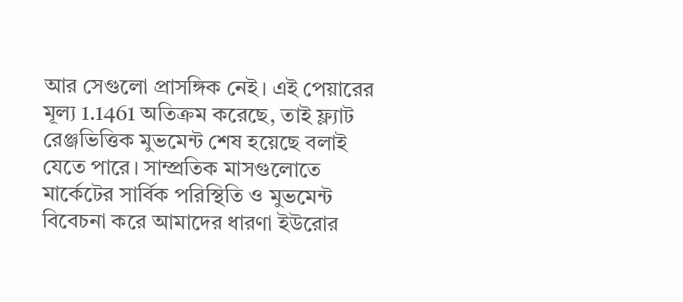আর সেগুলো প্রাসঙ্গিক নেই। এই পেয়ারের মূল্য 1.1461 অতিক্রম করেছে, তাই ফ্ল্যাট রেঞ্জভিত্তিক মুভমেন্ট শেষ হয়েছে বলাই যেতে পারে। সাম্প্রতিক মাসগুলোতে মার্কেটের সার্বিক পরিস্থিতি ও মুভমেন্ট বিবেচনা করে আমাদের ধারণা ইউরোর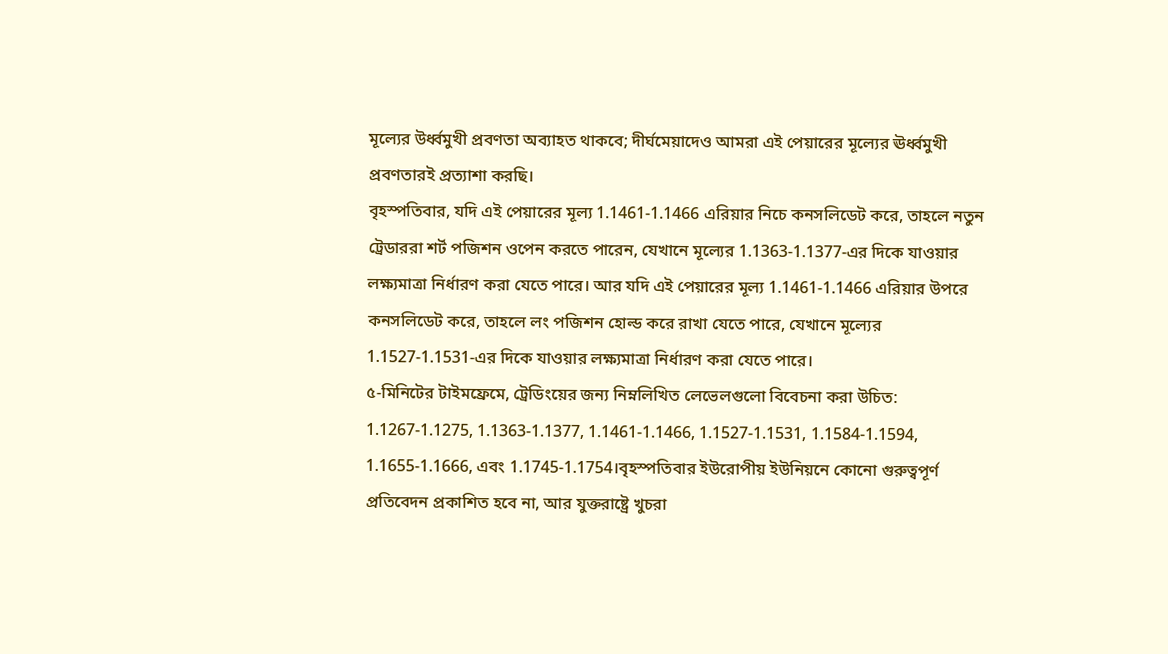মূল্যের উর্ধ্বমুখী প্রবণতা অব্যাহত থাকবে; দীর্ঘমেয়াদেও আমরা এই পেয়ারের মূল্যের ঊর্ধ্বমুখী প্রবণতারই প্রত্যাশা করছি।
বৃহস্পতিবার, যদি এই পেয়ারের মূল্য 1.1461-1.1466 এরিয়ার নিচে কনসলিডেট করে, তাহলে নতুন ট্রেডাররা শর্ট পজিশন ওপেন করতে পারেন, যেখানে মূল্যের 1.1363-1.1377-এর দিকে যাওয়ার লক্ষ্যমাত্রা নির্ধারণ করা যেতে পারে। আর যদি এই পেয়ারের মূল্য 1.1461-1.1466 এরিয়ার উপরে কনসলিডেট করে, তাহলে লং পজিশন হোল্ড করে রাখা যেতে পারে, যেখানে মূল্যের 1.1527-1.1531-এর দিকে যাওয়ার লক্ষ্যমাত্রা নির্ধারণ করা যেতে পারে।
৫-মিনিটের টাইমফ্রেমে, ট্রেডিংয়ের জন্য নিম্নলিখিত লেভেলগুলো বিবেচনা করা উচিত: 1.1267-1.1275, 1.1363-1.1377, 1.1461-1.1466, 1.1527-1.1531, 1.1584-1.1594, 1.1655-1.1666, এবং 1.1745-1.1754।বৃহস্পতিবার ইউরোপীয় ইউনিয়নে কোনো গুরুত্বপূর্ণ প্রতিবেদন প্রকাশিত হবে না, আর যুক্তরাষ্ট্রে খুচরা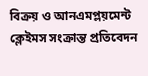বিক্রয় ও আনএমপ্লয়মেন্ট ক্লেইমস সংক্রান্ত প্রতিবেদন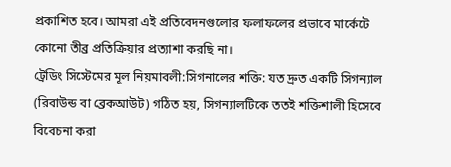প্রকাশিত হবে। আমরা এই প্রতিবেদনগুলোর ফলাফলের প্রভাবে মার্কেটে কোনো তীব্র প্রতিক্রিয়ার প্রত্যাশা করছি না।
ট্রেডিং সিস্টেমের মূল নিয়মাবলী:সিগনালের শক্তি: যত দ্রুত একটি সিগন্যাল (রিবাউন্ড বা ব্রেকআউট) গঠিত হয়, সিগন্যালটিকে ততই শক্তিশালী হিসেবে বিবেচনা করা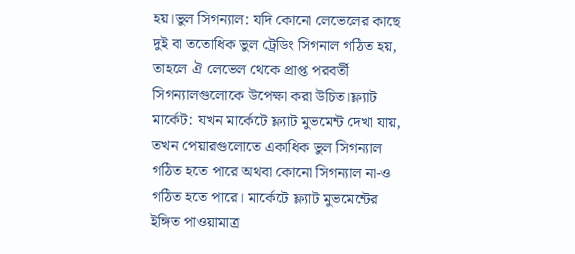হয়।ভুল সিগন্যাল: যদি কোনো লেভেলের কাছে দুই বা ততোধিক ভুল ট্রেডিং সিগনাল গঠিত হয়, তাহলে ঐ লেভেল থেকে প্রাপ্ত পরবর্তী সিগন্যালগুলোকে উপেক্ষা করা উচিত।ফ্ল্যাট মার্কেট: যখন মার্কেটে ফ্ল্যাট মুভমেন্ট দেখা যায়, তখন পেয়ারগুলোতে একাধিক ভুল সিগন্যাল গঠিত হতে পারে অথবা কোনো সিগন্যাল না-ও গঠিত হতে পারে। মার্কেটে ফ্ল্যাট মুভমেন্টের ইঙ্গিত পাওয়ামাত্র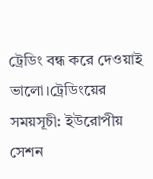ট্রেডিং বন্ধ করে দেওয়াই ভালো।ট্রেডিংয়ের সময়সূচী: ইউরোপীয় সেশন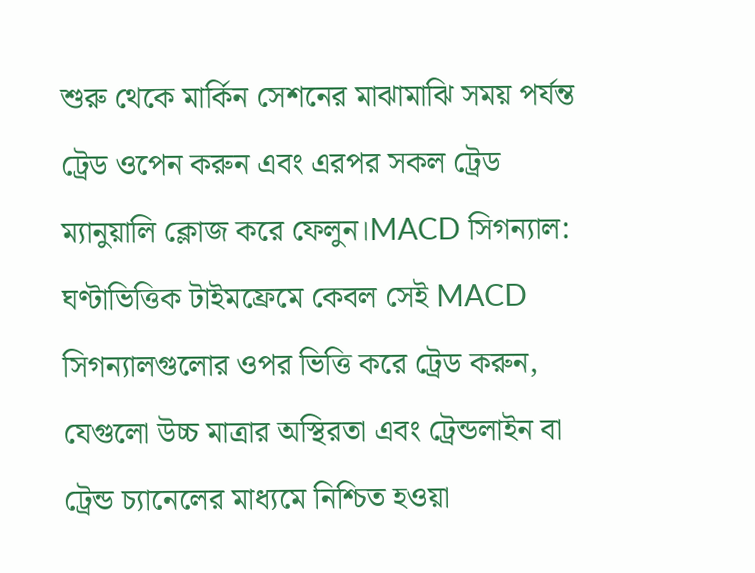শুরু থেকে মার্কিন সেশনের মাঝামাঝি সময় পর্যন্ত ট্রেড ওপেন করুন এবং এরপর সকল ট্রেড ম্যানুয়ালি ক্লোজ করে ফেলুন।MACD সিগন্যাল: ঘণ্টাভিত্তিক টাইমফ্রেমে কেবল সেই MACD সিগন্যালগুলোর ওপর ভিত্তি করে ট্রেড করুন, যেগুলো উচ্চ মাত্রার অস্থিরতা এবং ট্রেন্ডলাইন বা ট্রেন্ড চ্যানেলের মাধ্যমে নিশ্চিত হওয়া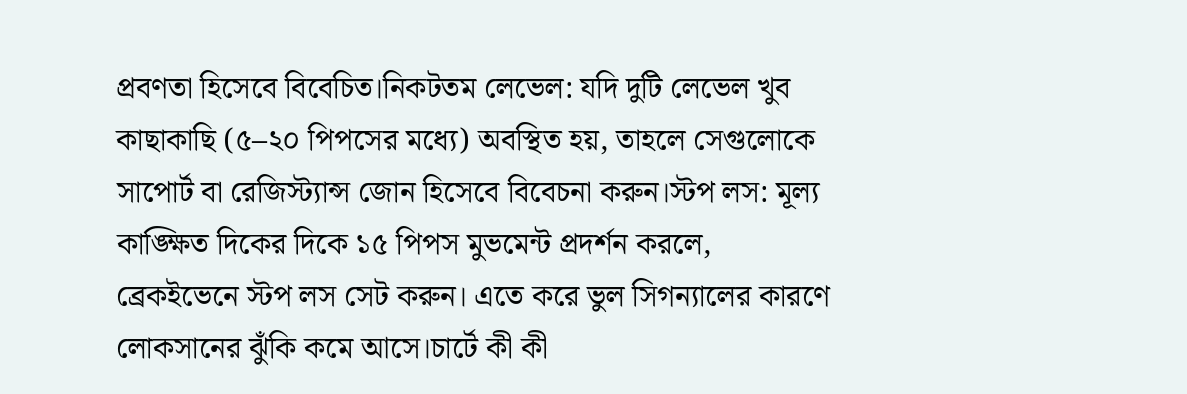প্রবণতা হিসেবে বিবেচিত।নিকটতম লেভেল: যদি দুটি লেভেল খুব কাছাকাছি (৫–২০ পিপসের মধ্যে) অবস্থিত হয়, তাহলে সেগুলোকে সাপোর্ট বা রেজিস্ট্যান্স জোন হিসেবে বিবেচনা করুন।স্টপ লস: মূল্য কাঙ্ক্ষিত দিকের দিকে ১৫ পিপস মুভমেন্ট প্রদর্শন করলে, ব্রেকইভেনে স্টপ লস সেট করুন। এতে করে ভুল সিগন্যালের কারণে লোকসানের ঝুঁকি কমে আসে।চার্টে কী কী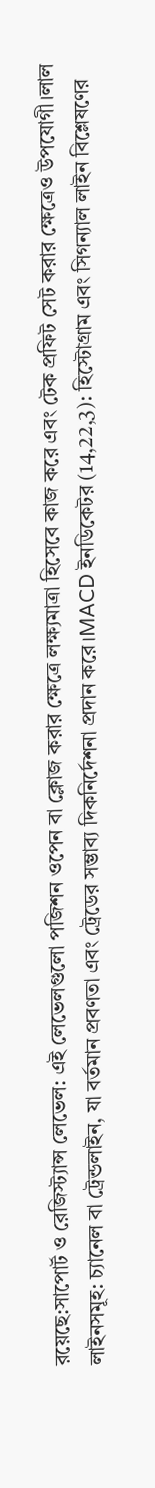রয়েছে:সাপোর্ট ও রেজিস্ট্যান্স লেভেল: এই লেভেলগুলো পজিশন ওপেন বা ক্লোজ করার ক্ষেত্রে লক্ষ্যমাত্রা হিসেবে কাজ করে এবং টেক প্রফিট সেট করার ক্ষেত্রেও উপযোগী।লাল লাইনসমূহ: চ্যানেল বা ট্রেন্ডলাইন, যা বর্তমান প্রবণতা এবং ট্রেডের সম্ভাব্য দিকনির্দেশনা প্রদান করে।MACD ইনডিকেটর (14,22,3): হিস্টোগ্রাম এবং সিগন্যাল লাইন বিশ্লেষণের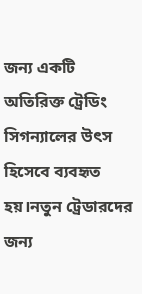জন্য একটি অতিরিক্ত ট্রেডিং সিগন্যালের উৎস হিসেবে ব্যবহৃত হয়।নতুন ট্রেডারদের জন্য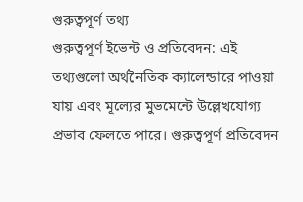গুরুত্বপূর্ণ তথ্য
গুরুত্বপূর্ণ ইভেন্ট ও প্রতিবেদন: এই তথ্যগুলো অর্থনৈতিক ক্যালেন্ডারে পাওয়া যায় এবং মূল্যের মুভমেন্টে উল্লেখযোগ্য প্রভাব ফেলতে পারে। গুরুত্বপূর্ণ প্রতিবেদন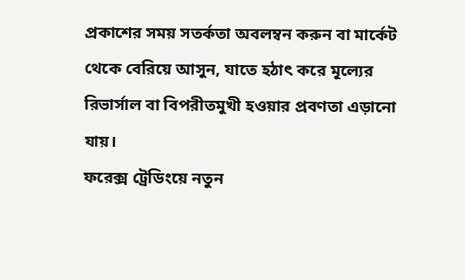প্রকাশের সময় সতর্কতা অবলম্বন করুন বা মার্কেট থেকে বেরিয়ে আসুন, যাতে হঠাৎ করে মূল্যের রিভার্সাল বা বিপরীতমুখী হওয়ার প্রবণতা এড়ানো যায়।
ফরেক্স ট্রেডিংয়ে নতুন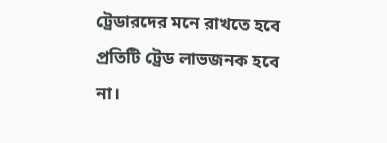ট্রেডারদের মনে রাখতে হবে প্রতিটি ট্রেড লাভজনক হবে না।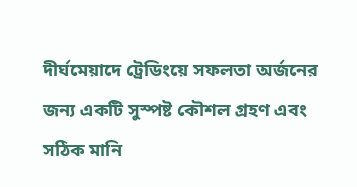দীর্ঘমেয়াদে ট্রেডিংয়ে সফলতা অর্জনের জন্য একটি সুস্পষ্ট কৌশল গ্রহণ এবং সঠিক মানি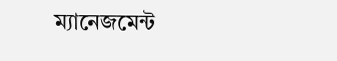ম্যানেজমেন্ট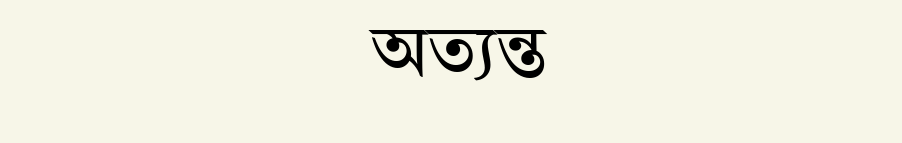অত্যন্ত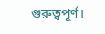গুরুত্বপূর্ণ।